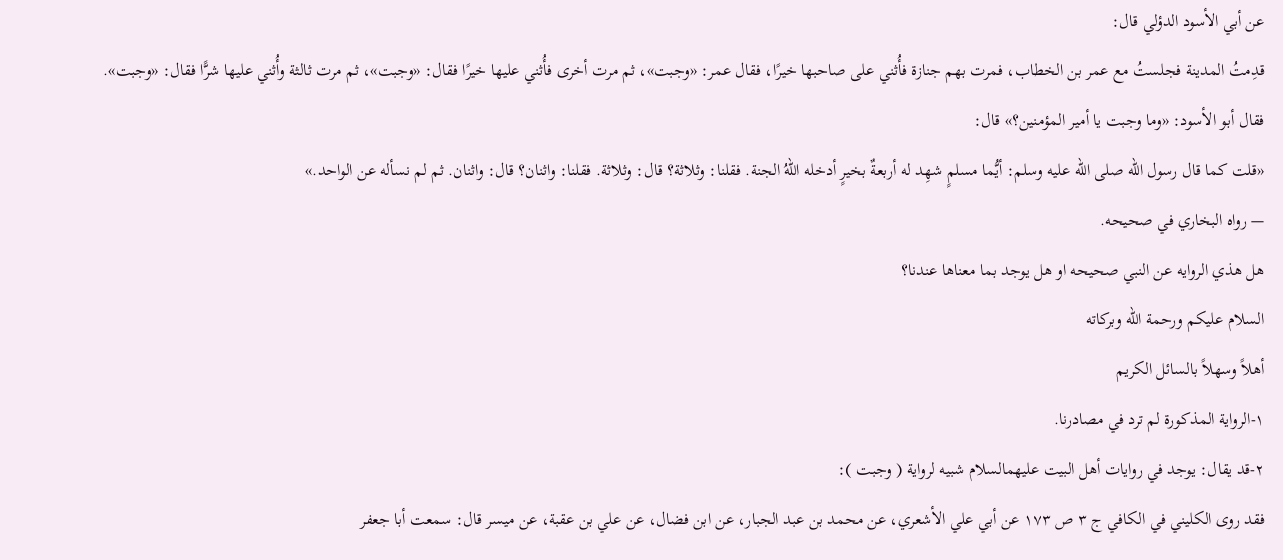عن أبي الأسود الدؤلي قال:
قدِمتُ المدينة فجلستُ مع عمر بن الخطاب، فمرت بهم جنازة فأُثني على صاحبها خيرًا، فقال عمر: «وجبت»، ثم مرت أخرى فأُثني عليها خيرًا فقال: «وجبت»، ثم مرت ثالثة وأُثني عليها شرًّا فقال: «وجبت». فقال أبو الأسود: «وما وجبت يا أمير المؤمنين؟» قال:
«قلت كما قال رسول الله صلى الله عليه وسلم: أيُّما مسلمٍ شهِد له أربعةٌ بخيرٍ أدخله اللهُ الجنة. فقلنا: وثلاثة؟ قال: وثلاثة. فقلنا: واثنان؟ قال: واثنان. ثم لم نسأله عن الواحد.»
— رواه البخاري في صحيحه.
هل هذي الروايه عن النبي صحيحه او هل يوجد بما معناها عندنا؟
السلام عليكم ورحمة الله وبركاته
أهلاً وسهلاً بالسائل الكريم
١-الرواية المذكورة لم ترد في مصادرنا.
٢-قد يقال: يوجد في روايات أهل البيت عليهمالسلام شبيه لرواية ( وجبت ):
فقد روى الكليني في الكافي ج ٣ ص ١٧٣ عن أبي علي الأشعري، عن محمد بن عبد الجبار، عن ابن فضال، عن علي بن عقبة، عن ميسر قال: سمعت أبا جعفر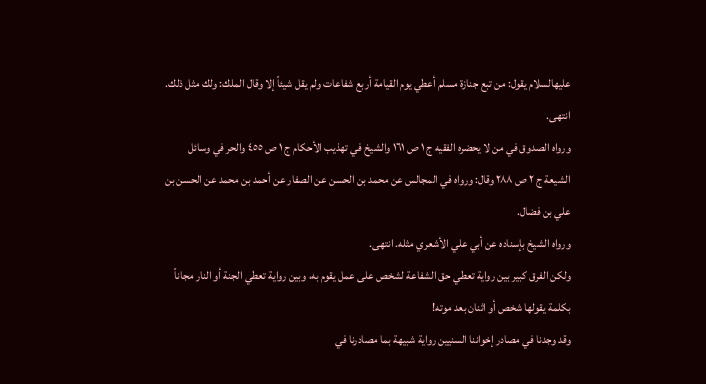عليهالسلام يقول: من تبع جنازة مسلم أعطي يوم القيامة أربع شفاعات ولم يقل شيئاً إلا وقال الملك: ولك مثل ذلك. انتهى.
ورواه الصدوق في من لا يحضره الفقيه ج ١ ص ١٦١ والشيخ في تهذيب الأحكام ج ١ ص ٤٥٥ والحر في وسائل الشيعة ج ٢ ص ٢٨٨ وقال: ورواه في المجالس عن محمد بن الحسن عن الصفار عن أحمد بن محمد عن الحسن بن علي بن فضال.
ورواه الشيخ بإسناده عن أبي علي الأشعري مثله. انتهى.
ولكن الفرق كبير بين رواية تعطي حق الشفاعة لشخص على عمل يقوم به، وبين رواية تعطي الجنة أو النار مجاناً بكلمة يقولها شخص أو اثنان بعد موته!
وقد وجدنا في مصادر إخواننا السنيين رواية شبيهة بما مصادرنا في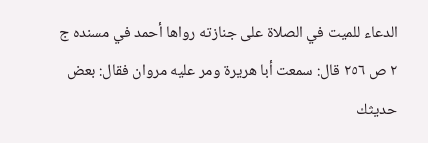الدعاء للميت في الصلاة على جنازته رواها أحمد في مسنده ج ٢ ص ٢٥٦ قال: سمعت أبا هريرة ومر عليه مروان فقال: بعض حديثك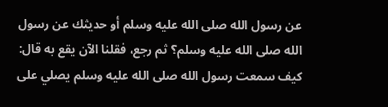عن رسول الله صلى الله عليه وسلم أو حديثك عن رسول الله صلى الله عليه وسلم؟ ثم رجع، فقلنا الآن يقع به قال: كيف سمعت رسول الله صلى الله عليه وسلم يصلي على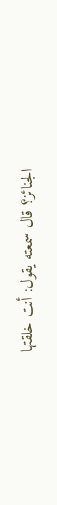الجنائز؟ قال سمعته يقول: أنت خلقتها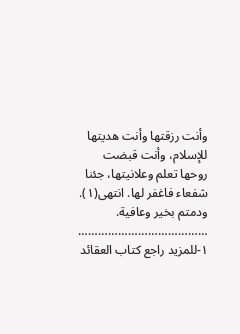وأنت رزقتها وأنت هديتها للإسلام، وأنت قبضت روحها تعلم وعلانيتها، جئنا شفعاء فاغفر لها. انتهى(١).
ودمتم بخير وعافية.
…………………………………
١-للمزيد راجع كتاب العقائد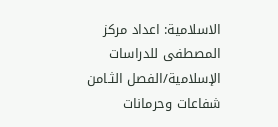الاسلامية: اعداد مركز المصطفى للدراسات الإسلامية/الفصل الثـامن شفاعات وحرمانات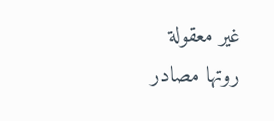غير معقولة روتها مصادر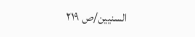السنيين/ص ٢١٩